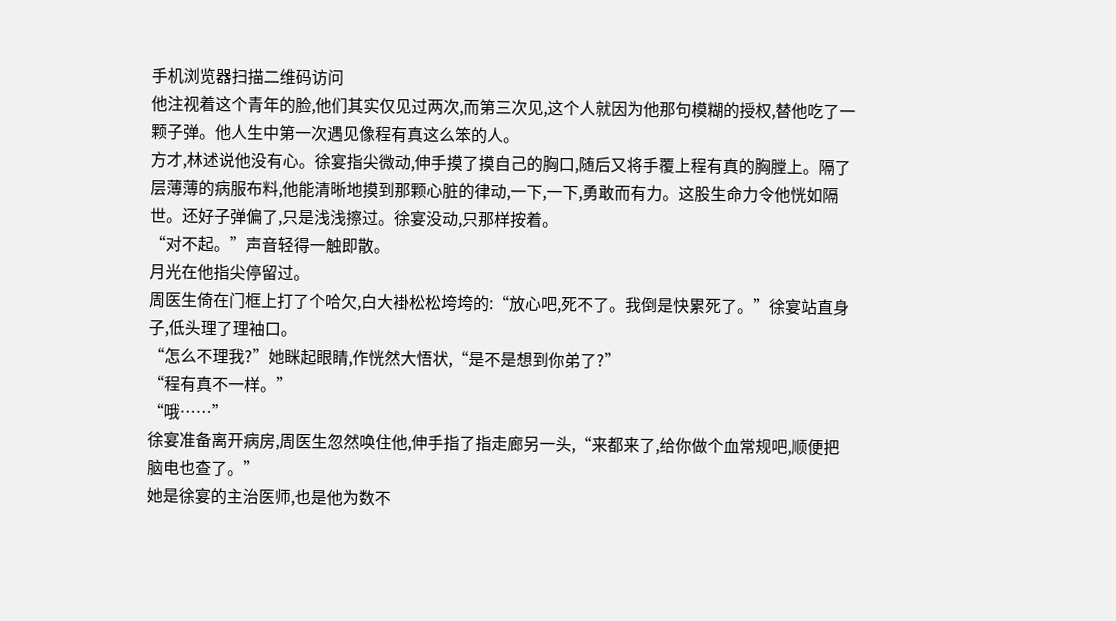手机浏览器扫描二维码访问
他注视着这个青年的脸,他们其实仅见过两次,而第三次见,这个人就因为他那句模糊的授权,替他吃了一颗子弹。他人生中第一次遇见像程有真这么笨的人。
方才,林述说他没有心。徐宴指尖微动,伸手摸了摸自己的胸口,随后又将手覆上程有真的胸膛上。隔了层薄薄的病服布料,他能清晰地摸到那颗心脏的律动,一下,一下,勇敢而有力。这股生命力令他恍如隔世。还好子弹偏了,只是浅浅擦过。徐宴没动,只那样按着。
“对不起。”声音轻得一触即散。
月光在他指尖停留过。
周医生倚在门框上打了个哈欠,白大褂松松垮垮的:“放心吧,死不了。我倒是快累死了。”徐宴站直身子,低头理了理袖口。
“怎么不理我?”她眯起眼睛,作恍然大悟状,“是不是想到你弟了?”
“程有真不一样。”
“哦……”
徐宴准备离开病房,周医生忽然唤住他,伸手指了指走廊另一头,“来都来了,给你做个血常规吧,顺便把脑电也查了。”
她是徐宴的主治医师,也是他为数不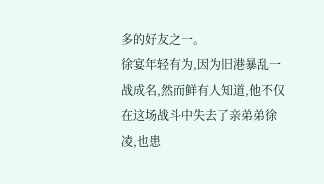多的好友之一。
徐宴年轻有为,因为旧港暴乱一战成名,然而鲜有人知道,他不仅在这场战斗中失去了亲弟弟徐凌,也患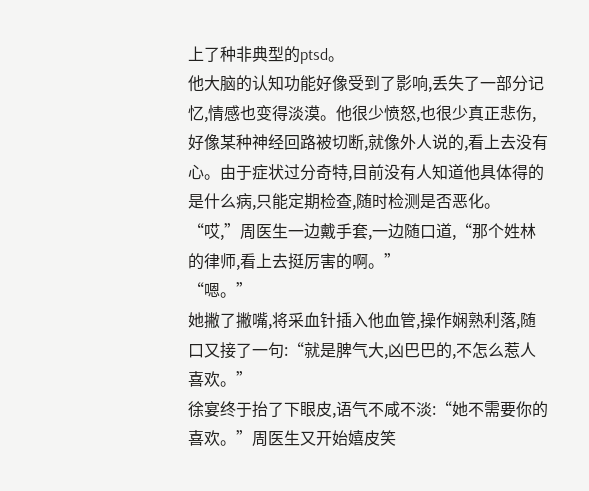上了种非典型的ptsd。
他大脑的认知功能好像受到了影响,丢失了一部分记忆,情感也变得淡漠。他很少愤怒,也很少真正悲伤,好像某种神经回路被切断,就像外人说的,看上去没有心。由于症状过分奇特,目前没有人知道他具体得的是什么病,只能定期检查,随时检测是否恶化。
“哎,”周医生一边戴手套,一边随口道,“那个姓林的律师,看上去挺厉害的啊。”
“嗯。”
她撇了撇嘴,将采血针插入他血管,操作娴熟利落,随口又接了一句:“就是脾气大,凶巴巴的,不怎么惹人喜欢。”
徐宴终于抬了下眼皮,语气不咸不淡:“她不需要你的喜欢。”周医生又开始嬉皮笑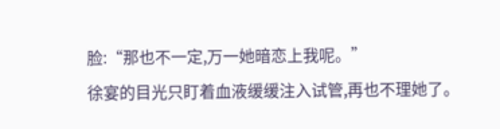脸:“那也不一定,万一她暗恋上我呢。”
徐宴的目光只盯着血液缓缓注入试管,再也不理她了。